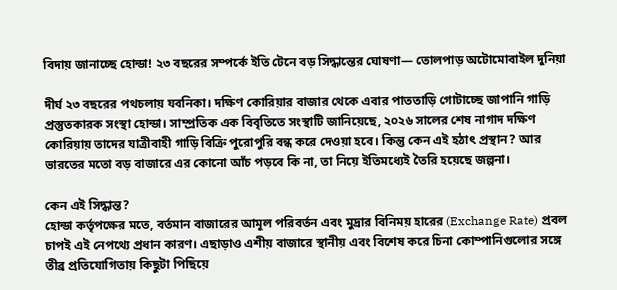বিদায় জানাচ্ছে হোন্ডা! ২৩ বছরের সম্পর্কে ইতি টেনে বড় সিদ্ধান্তের ঘোষণা— তোলপাড় অটোমোবাইল দুনিয়া

দীর্ঘ ২৩ বছরের পথচলায় যবনিকা। দক্ষিণ কোরিয়ার বাজার থেকে এবার পাততাড়ি গোটাচ্ছে জাপানি গাড়ি প্রস্তুতকারক সংস্থা হোন্ডা। সাম্প্রতিক এক বিবৃতিতে সংস্থাটি জানিয়েছে, ২০২৬ সালের শেষ নাগাদ দক্ষিণ কোরিয়ায় তাদের যাত্রীবাহী গাড়ি বিক্রি পুরোপুরি বন্ধ করে দেওয়া হবে। কিন্তু কেন এই হঠাৎ প্রস্থান? আর ভারতের মতো বড় বাজারে এর কোনো আঁচ পড়বে কি না, তা নিয়ে ইতিমধ্যেই তৈরি হয়েছে জল্পনা।

কেন এই সিদ্ধান্ত?
হোন্ডা কর্তৃপক্ষের মতে, বর্তমান বাজারের আমূল পরিবর্তন এবং মুদ্রার বিনিময় হারের (Exchange Rate) প্রবল চাপই এই নেপথ্যে প্রধান কারণ। এছাড়াও এশীয় বাজারে স্থানীয় এবং বিশেষ করে চিনা কোম্পানিগুলোর সঙ্গে তীব্র প্রতিযোগিতায় কিছুটা পিছিয়ে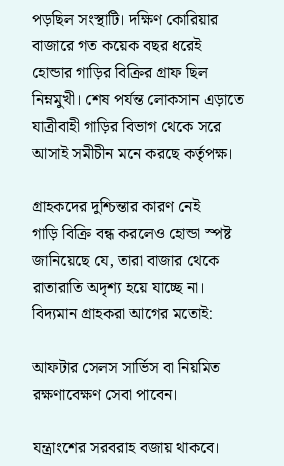পড়ছিল সংস্থাটি। দক্ষিণ কোরিয়ার বাজারে গত কয়েক বছর ধরেই হোন্ডার গাড়ির বিক্রির গ্রাফ ছিল নিম্নমুখী। শেষ পর্যন্ত লোকসান এড়াতে যাত্রীবাহী গাড়ির বিভাগ থেকে সরে আসাই সমীচীন মনে করছে কর্তৃপক্ষ।

গ্রাহকদের দুশ্চিন্তার কারণ নেই
গাড়ি বিক্রি বন্ধ করলেও হোন্ডা স্পষ্ট জানিয়েছে যে, তারা বাজার থেকে রাতারাতি অদৃশ্য হয়ে যাচ্ছে না। বিদ্যমান গ্রাহকরা আগের মতোই:

আফটার সেলস সার্ভিস বা নিয়মিত রক্ষণাবেক্ষণ সেবা পাবেন।

যন্ত্রাংশের সরবরাহ বজায় থাকবে।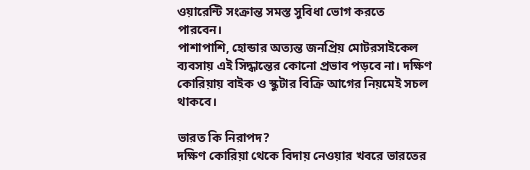ওয়ারেন্টি সংক্রান্ত সমস্ত সুবিধা ভোগ করতে পারবেন।
পাশাপাশি, হোন্ডার অত্যন্ত জনপ্রিয় মোটরসাইকেল ব্যবসায় এই সিদ্ধান্তের কোনো প্রভাব পড়বে না। দক্ষিণ কোরিয়ায় বাইক ও স্কুটার বিক্রি আগের নিয়মেই সচল থাকবে।

ভারত কি নিরাপদ?
দক্ষিণ কোরিয়া থেকে বিদায় নেওয়ার খবরে ভারতের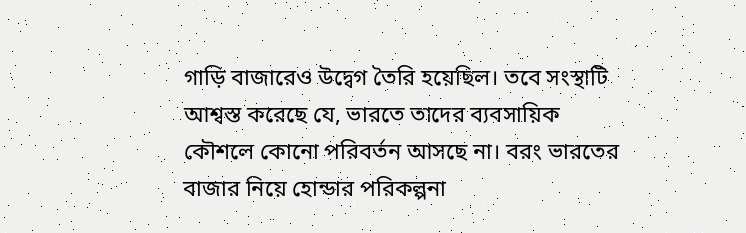গাড়ি বাজারেও উদ্বেগ তৈরি হয়েছিল। তবে সংস্থাটি আশ্বস্ত করেছে যে, ভারতে তাদের ব্যবসায়িক কৌশলে কোনো পরিবর্তন আসছে না। বরং ভারতের বাজার নিয়ে হোন্ডার পরিকল্পনা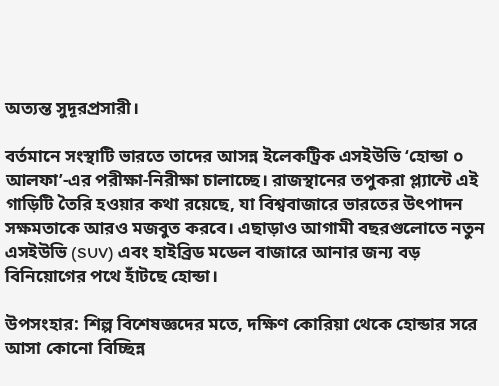অত্যন্ত সুদূরপ্রসারী।

বর্তমানে সংস্থাটি ভারতে তাদের আসন্ন ইলেকট্রিক এসইউভি ‘হোন্ডা ০ আলফা’-এর পরীক্ষা-নিরীক্ষা চালাচ্ছে। রাজস্থানের তপুকরা প্ল্যান্টে এই গাড়িটি তৈরি হওয়ার কথা রয়েছে, যা বিশ্ববাজারে ভারতের উৎপাদন সক্ষমতাকে আরও মজবুত করবে। এছাড়াও আগামী বছরগুলোতে নতুন এসইউভি (SUV) এবং হাইব্রিড মডেল বাজারে আনার জন্য বড় বিনিয়োগের পথে হাঁটছে হোন্ডা।

উপসংহার: শিল্প বিশেষজ্ঞদের মতে, দক্ষিণ কোরিয়া থেকে হোন্ডার সরে আসা কোনো বিচ্ছিন্ন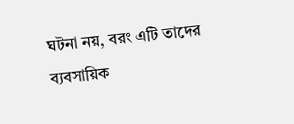ঘটনা নয়, বরং এটি তাদের ব্যবসায়িক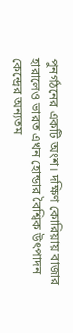পুনর্গঠনের একটি অংশ। দক্ষিণ কোরিয়ায় বাজার হারালেও ভারত এখন হোন্ডার বৈশ্বিক উৎপাদন কেন্দ্রের অন্যতম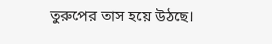তুরুপের তাস হয়ে উঠছে।